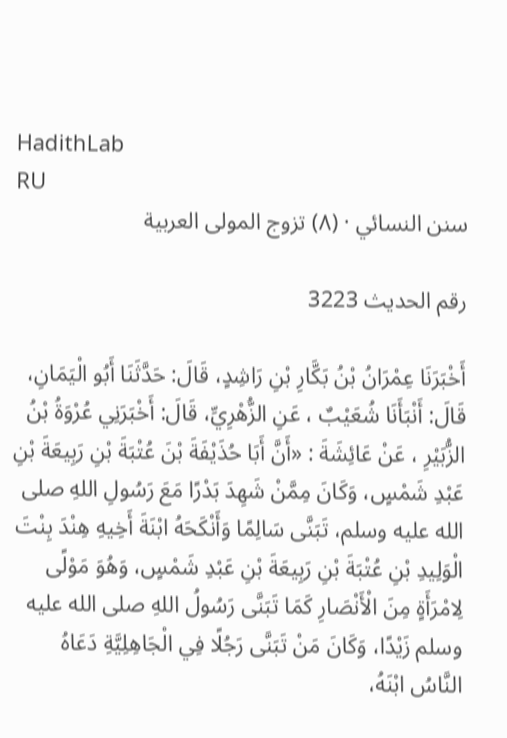HadithLab
RU
سنن النسائي · (٨) تزوج المولى العربية

رقم الحديث 3223

أَخْبَرَنَا عِمْرَانُ بْنُ بَكَّارِ بْنِ رَاشِدٍ، قَالَ: حَدَّثَنَا أَبُو الْيَمَانِ، قَالَ: أَنْبَأَنَا شُعَيْبٌ ، عَنِ الزُّهْرِيِّ، قَالَ: أَخْبَرَنِي عُرْوَةُ بْنُ الزُّبَيْرِ ، عَنْ عَائِشَةَ : «أَنَّ أَبَا حُذَيْفَةَ بْنَ عُتْبَةَ بْنِ رَبِيعَةَ بْنِ عَبْدِ شَمْسٍ، وَكَانَ مِمَّنْ شَهِدَ بَدْرًا مَعَ رَسُولِ اللهِ صلى الله عليه وسلم، تَبَنَّى سَالِمًا وَأَنْكَحَهُ ابْنَةَ أَخِيهِ هِنْدَ بِنْتَ الْوَلِيدِ بْنِ عُتْبَةَ بْنِ رَبِيعَةَ بْنِ عَبْدِ شَمْسٍ، وَهُوَ مَوْلًى لِامْرَأَةٍ مِنَ الْأَنْصَارِ كَمَا تَبَنَّى رَسُولُ اللهِ صلى الله عليه وسلم زَيْدًا، وَكَانَ مَنْ تَبَنَّى رَجُلًا فِي الْجَاهِلِيَّةِ دَعَاهُ النَّاسُ ابْنَهُ،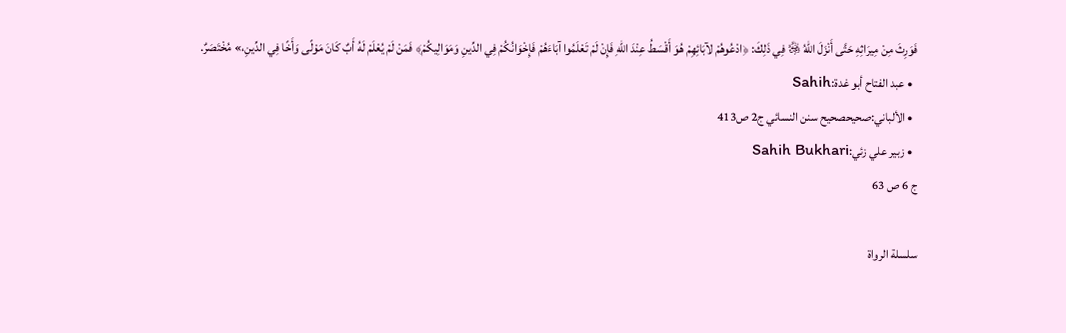فَوَرِثَ مِنْ مِيرَاثِهِ حَتَّى أَنْزَلَ اللهُ ﷿ فِي ذَلِكَ: ﴿ادْعُوهُمْ لآبَائِهِمْ هُوَ أَقْسَطُ عِنْدَ اللهِ فَإِنْ لَمْ تَعْلَمُوا آبَاءَهُمْ فَإِخْوَانُكُمْ فِي الدِّينِ وَمَوَالِيكُمْ﴾ فَمَنْ لَمْ يُعْلَمْ لَهُ أَبٌ كَانَ مَوْلًى وَأَخًا فِي الدِّينِ،» مُخْتَصَرٌ.
  • عبد الفتاح أبو غدة:Sahih
  • الألباني:صحيحصحيح سنن النسائي ج2 ص413
  • زبير علي زئي:Sahih Bukhari
ج 6 ص 63

سلسلة الرواة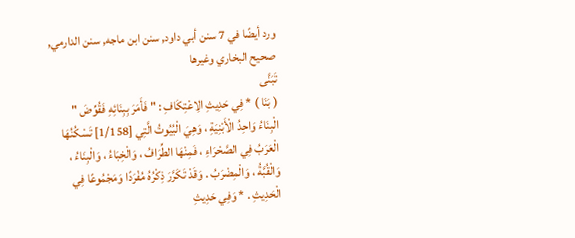ورد أيضًا في 7 سنن أبي داود, سنن ابن ماجه, سنن الدارمي, صحيح البخاري وغيرها
تَبَنَّى
( بَنَا ) * فِي حَدِيثِ الِاعْتِكَافِ : " فَأَمَرَ بِبِنَائِهِ فَقُوِّضَ " الْبِنَاءُ وَاحِدُ الْأَبْنِيَةِ ، وَهِيَ الْبُيُوتُ الَّتِي [1/158] تَسْكُنُهَا الْعَرَبُ فِي الصَّحْرَاءِ ، فَمِنْهَا الطِّرَافُ ، وَالْخِبَاءُ ، وَالْبِنَاءُ ، وَالْقُبَّةُ ، وَالْمِضْرَبُ . وَقَدْ تَكَرَّرَ ذِكْرُهُ مُفْرَدًا وَمَجْمُوعًا فِي الْحَدِيثِ . * وَفِي حَدِيثِ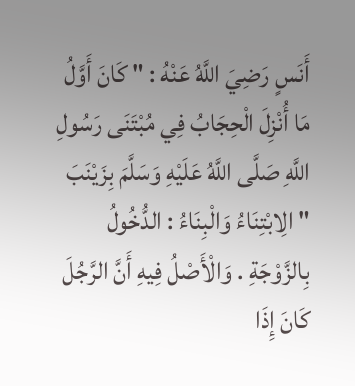أَنَسٍ رَضِيَ اللَّهُ عَنْهُ : " كَانَ أَوَّلُ مَا أُنْزِلَ الْحِجَابُ فِي مُبْتَنَى رَسُولِ اللَّهِ صَلَّى اللَّهُ عَلَيْهِ وَسَلَّمَ بِزَيْنَبَ " الِابْتِنَاءُ وَالْبِنَاءُ : الدُّخُولُ بِالزَّوْجَةِ . وَالْأَصْلُ فِيهِ أَنَّ الرَّجُلَ كَانَ إِذَا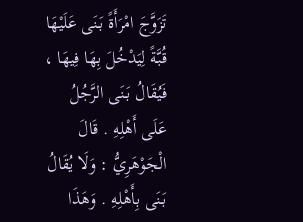تَزَوَّجَ امْرَأَةً بَنَى عَلَيْهَا قُبَّةً لِيَدْخُلَ بِهَا فِيهَا ، فَيُقَالُ بَنَى الرَّجُلُ عَلَى أَهْلِهِ . قَالَ الْجَوْهَرِيُّ : وَلَا يُقَالُ بَنَى بِأَهْلِهِ . وَهَذَا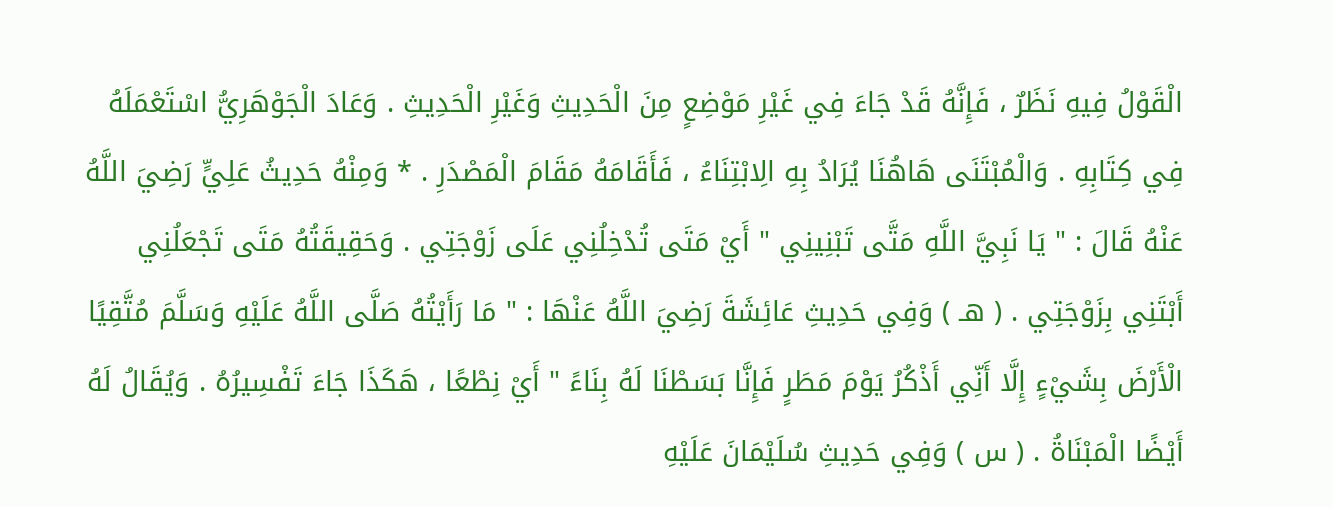الْقَوْلُ فِيهِ نَظَرٌ ، فَإِنَّهُ قَدْ جَاءَ فِي غَيْرِ مَوْضِعٍ مِنَ الْحَدِيثِ وَغَيْرِ الْحَدِيثِ . وَعَادَ الْجَوْهَرِيُّ اسْتَعْمَلَهُ فِي كِتَابِهِ . وَالْمُبْتَنَى هَاهُنَا يُرَادُ بِهِ الِابْتِنَاءُ ، فَأَقَامَهُ مَقَامَ الْمَصْدَرِ . * وَمِنْهُ حَدِيثُ عَلِيٍّ رَضِيَ اللَّهُ عَنْهُ قَالَ : " يَا نَبِيَّ اللَّهِ مَتَّى تَبْنِينِي " أَيْ مَتَى تُدْخِلُنِي عَلَى زَوْجَتِي . وَحَقِيقَتُهُ مَتَى تَجْعَلُنِي أَبْتَنِي بِزَوْجَتِي . ( هـ ) وَفِي حَدِيثِ عَائِشَةَ رَضِيَ اللَّهُ عَنْهَا : " مَا رَأَيْتُهُ صَلَّى اللَّهُ عَلَيْهِ وَسَلَّمَ مُتَّقِيًا الْأَرْضَ بِشَيْءٍ إِلَّا أَنِّي أَذْكُرُ يَوْمَ مَطَرٍ فَإِنَّا بَسَطْنَا لَهُ بِنَاءً " أَيْ نِطْعًا ، هَكَذَا جَاءَ تَفْسِيرُهُ . وَيُقَالُ لَهُ أَيْضًا الْمَبْنَاةُ . ( س ) وَفِي حَدِيثِ سُلَيْمَانَ عَلَيْهِ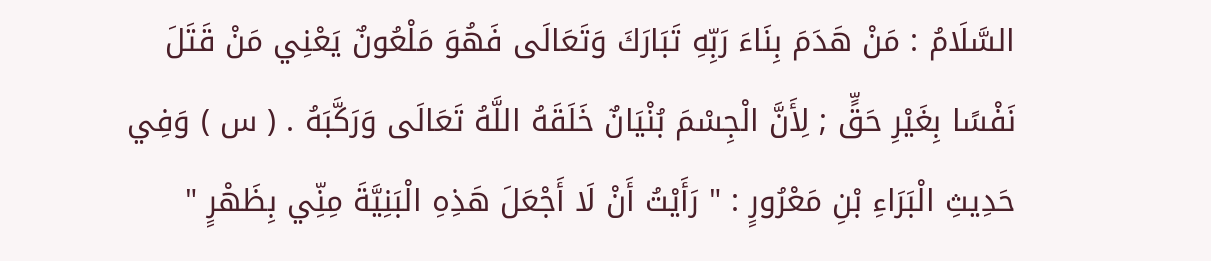السَّلَامُ : مَنْ هَدَمَ بِنَاءَ رَبِّهِ تَبَارَكَ وَتَعَالَى فَهُوَ مَلْعُونٌ يَعْنِي مَنْ قَتَلَ نَفْسًا بِغَيْرِ حَقٍّ ; لِأَنَّ الْجِسْمَ بُنْيَانٌ خَلَقَهُ اللَّهُ تَعَالَى وَرَكَّبَهُ . ( س ) وَفِي حَدِيثِ الْبَرَاءِ بْنِ مَعْرُورٍ : " رَأَيْتُ أَنْ لَا أَجْعَلَ هَذِهِ الْبَنِيَّةَ مِنِّي بِظَهْرٍ "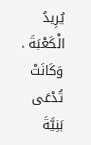يُرِيدُ الْكَعْبَةَ . وَكَانَتْ تُدْعَى بَنِيَّةَ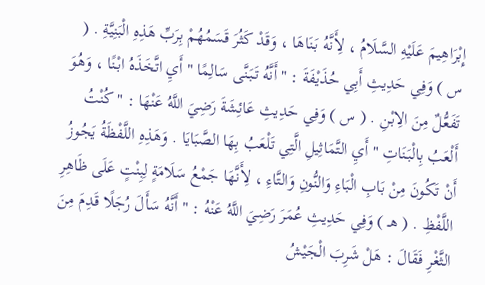إِبْرَاهِيمَ عَلَيْهِ السَّلَامُ ، لِأَنَّهُ بَنَاهَا ، وَقَدْ كَثُرَ قَسَمُهُمْ بِرَبِّ هَذِهِ الْبَنِيَّةِ . ( س ) وَفِي حَدِيثِ أَبِي حُذَيْفَةَ : " أَنَّهُ تَبَنَّى سَالِمًا " أَيِ اتَّخَذَهُ ابْنًا ، وَهُوَ تَفَعُّلٌ مِنَ الِابْنِ . ( س ) وَفِي حَدِيثِ عَائِشَةَ رَضِيَ اللَّهُ عَنْهَا : " كُنْتُ أَلْعَبُ بِالْبَنَاتِ " أَيِ التَّمَاثِيلِ الَّتِي تَلْعَبُ بِهَا الصَّبَايَا . وَهَذِهِ اللَّفْظَةُ يَجُوزُ أَنْ تَكُونَ مِنْ بَابِ الْبَاءِ وَالنُّونِ وَالتَّاءِ ، لِأَنَّهَا جَمْعُ سَلَامَةٍ لِبِنْتٍ عَلَى ظَاهِرِ اللَّفْظِ . ( هـ ) وَفِي حَدِيثِ عُمَرَ رَضِيَ اللَّهُ عَنْهُ : " أَنَّهُ سَأَلَ رُجَلًا قَدِمَ مِنَ الثَّغْرِ فَقَالَ : هَلْ شَرِبَ الْجَيْشُ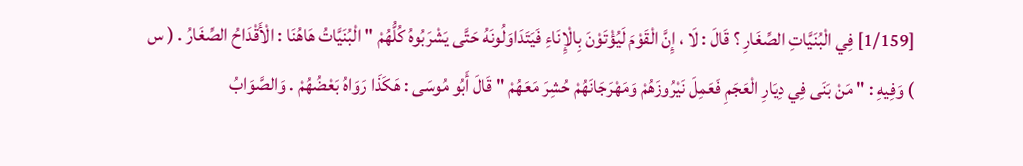[1/159] فِي الْبُنَيَّاتِ الصِّغَارِ ؟ قَالَ : لَا ، إِنَّ الْقَوْمَ لَيُؤْتَوْنَ بِالْإِنَاءِ فَيَتَدَاوَلُونَهُ حَتَّى يَشْرَبُوهُ كُلُّهُمْ " الْبُنَيَّاتُ هَاهُنَا : الْأَقْدَاحُ الصِّغَارُ . ( س ) وَفِيهِ : " مَنْ بَنَى فِي دِيَارِ الْعَجَمِ فَعَمِلَ نَيْرُوزَهُمْ وَمَهْرَجَانَهُمْ حُشِرَ مَعَهُمْ " قَالَ أَبُو مُوسَى : هَكَذَا رَوَاهُ بَعْضُهُمْ . وَالصَّوَابُ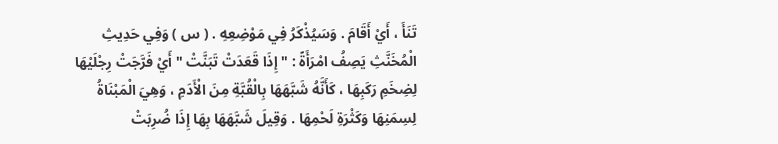تَنَأَ ، أَيْ أَقَامَ . وَسَيُذْكَرُ فِي مَوْضِعِهِ . ( س ) وَفِي حَدِيثِ الْمُخَنَّثِ يَصِفُ امْرَأَةً : " إِذَا قَعَدَتْ تَبَنَّتْ " أَيْ فَرَّجَتْ رِجْلَيْهَا لِضِخَمِ رَكَبِهَا ، كَأَنَّهُ شَبَّهَهَا بِالْقُبَّةِ مِنَ الْأَدَمِ ، وَهِيَ الْمَبْنَاةُ لِسِمَنِهَا وَكَثْرَةِ لَحْمِهَا . وَقِيلَ شَبَّهَهَا بِهَا إِذَا ضُرِبَتْ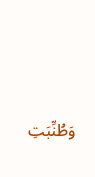وَطُنِّبَتِ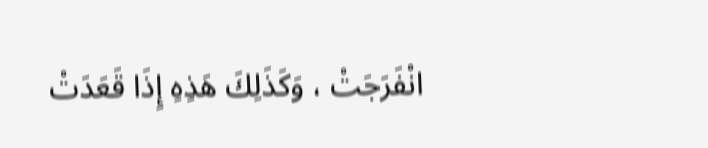انْفَرَجَتْ ، وَكَذَلِكَ هَذِهِ إِذَا قَعَدَتْ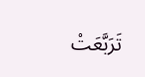تَرَبَّعَتْ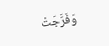وَفَرَّجَتْ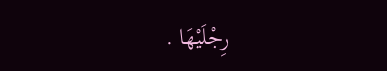رِجْلَيْهَا .